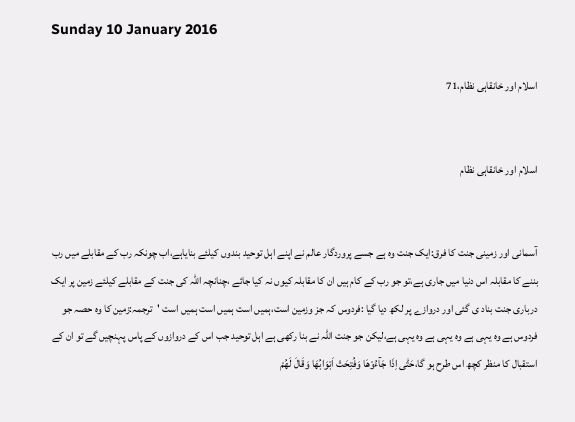Sunday 10 January 2016

اسلام اور خانقاہی نظام،71


اسلام اور خانقاہی نظام


آسمانی اور زمینی جنت کا فرق:ایک جنت وہ ہے جسے پروردگار عالم نے اپنے اہل توحید بندوں کیلئے بنایاہے،اب چونکہ رب کے مقابلے میں رب بننے کا مقابلہ اس دنیا میں جاری ہے،تو جو رب کے کام ہیں ان کا مقابلہ کیوں نہ کیا جائے ،چنانچہ اللہ کی جنت کے مقابلے کیلئے زمین پر ایک درباری جنت بناد ی گئی اور دروازے پر لکھ دیا گیا :فردوس کہ جز وزمین است،ہمیں است ہمیں است ہمیں است 'ترجمہ:زمین کا وہ حصہ جو فردوس ہے وہ یہی ہے وہ یہی ہے وہ یہی ہے،لیکن جو جنت اللہ نے بنا رکھی ہے اہل توحید جب اس کے دروازوں کے پاس پہنچیں گے تو ان کے استقبال کا منظر کچھ اس طرح ہو گا،حَتّٰى اِذَا جَآءُوْهَا وَفُتِحَتْ اَبْوَابُهَا وَقَالَ لَهُمْ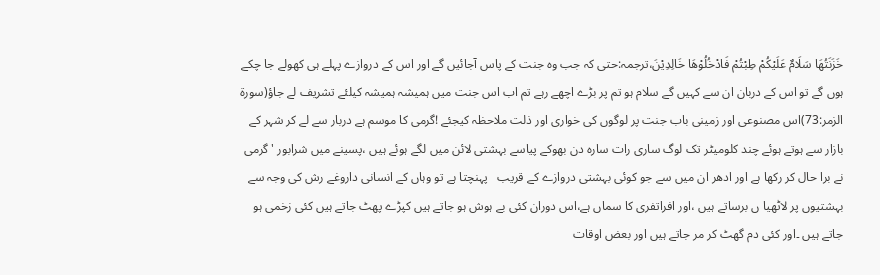خَزَنَتُهَا سَلَامٌ عَلَيْكُمْ طِبْتُمْ فَادْخُلُوْهَا خَالِدِيْنَ،ترجمہ:حتی کہ جب وہ جنت کے پاس آجائیں گے اور اس کے دروازے پہلے ہی کھولے جا چکے ہوں گے تو اس کے دربان ان سے کہیں گے سلام ہو تم پر بڑے اچھے رہے تم اب اس جنت میں ہمیشہ ہمیشہ کیلئے تشریف لے جاؤ(سورۃ الزمر:73)اس مصنوعی اور زمینی باب جنت پر لوگوں کی خواری اور ذلت ملاحظہ کیجئے !گرمی کا موسم ہے دربار سے لے کر شہر کے بازار سے ہوتے ہوئے چند کلومیٹر تک لوگ ساری رات سارہ دن بھوکے پیاسے بہشتی لائن میں لگے ہوئے ہیں ،پسینے میں شرابور 'گرمی نے برا حال کر رکھا ہے اور ادھر ان میں سے جو کوئی بہشتی دروازے کے قریب   پہنچتا ہے تو وہاں کے انسانی داروغے رش کی وجہ سے بہشتیوں پر لاٹھیا ں برساتے ہیں ،اور افراتفری کا سماں ہے،اس دوران کئی بے ہوش ہو جاتے ہیں کپڑے پھٹ جاتے ہیں کئی زخمی ہو جاتے ہیں ۔اور کئی دم گھٹ کر مر جاتے ہیں اور بعض اوقات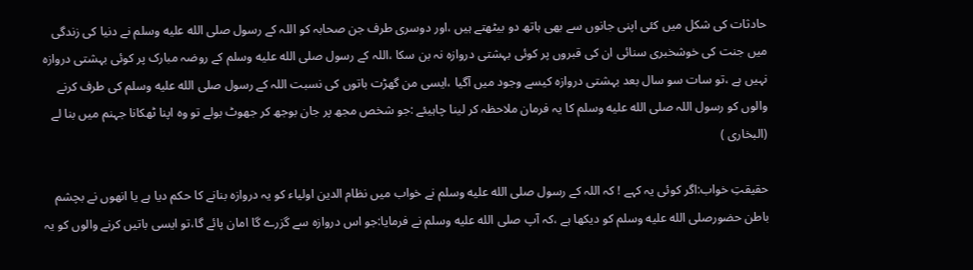حادثات کی شکل میں کئی اپنی جانوں سے بھی ہاتھ دو بیٹھتے ہیں ،اور دوسری طرف جن صحابہ کو اللہ کے رسول صلى الله عليه وسلم نے دنیا کی زندگی میں جنت کی خوشخبری سنائی ان کی قبروں پر کوئی بہشتی دروازہ نہ بن سکا ،اللہ کے رسول صلى الله عليه وسلم کے روضہ مبارک پر کوئی بہشتی دروازہ نہیں ہے ،تو سات سو سال بعد بہشتی دروازہ کیسے وجود میں آگیا ،ایسی من گھڑت باتوں کی نسبت اللہ کے رسول صلى الله عليه وسلم کی طرف کرنے والوں کو رسول اللہ صلى الله عليه وسلم کا یہ فرمان ملاحظہ کر لینا چاہیئے :جو شخص مجھ پر جان بوجھ کر جھوٹ بولے تو وہ اپنا ٹھکانا جہنم میں بنا لے (البخاری )

حقیقتِ خواب:اگر کوئی یہ کہے ! کہ اللہ کے رسول صلى الله عليه وسلم نے خواب میں نظام الدین اولیاء کو یہ دروازہ بنانے کا حکم دیا ہے یا انھوں نے بچشم باطن حضورصلى الله عليه وسلم کو دیکھا ہے ،کہ آپ صلى الله عليه وسلم نے فرمایا:جو اس دروازہ سے گزرے گا امان پائے گا،تو ایسی باتیں کرنے والوں کو یہ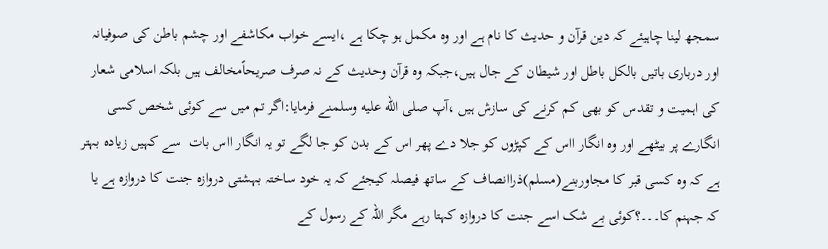سمجھ لینا چاہیئے کہ دین قرآن و حدیث کا نام ہے اور وہ مکمل ہو چکا ہے ،ایسے خواب مکاشفے اور چشم باطن کی صوفیانہ اور درباری باتیں بالکل باطل اور شیطان کے جال ہیں،جبکہ وہ قرآن وحدیث کے نہ صرف صریحاًمخالف ہیں بلکہ اسلامی شعار کی اہمیت و تقدس کو بھی کم کرنے کی سازش ہیں ،آپ صلى الله عليه وسلمنے فرمایا:اگر تم میں سے کوئی شخص کسی انگارے پر بیٹھے اور وہ انگار ااس کے کپڑوں کو جلا دے پھر اس کے بدن کو جا لگے تو یہ انگار ااس بات  سے کہیں زیادہ بہتر ہے کہ وہ کسی قبر کا مجاوربنے(مسلم)ذراانصاف کے ساتھ فیصلہ کیجئے کہ یہ خود ساختہ بہشتی دروازہ جنت کا دروازہ ہے یا کہ جہنم کا۔۔۔؟کوئی بے شک اسے جنت کا دروازہ کہتا رہے مگر اللہ کے رسول کے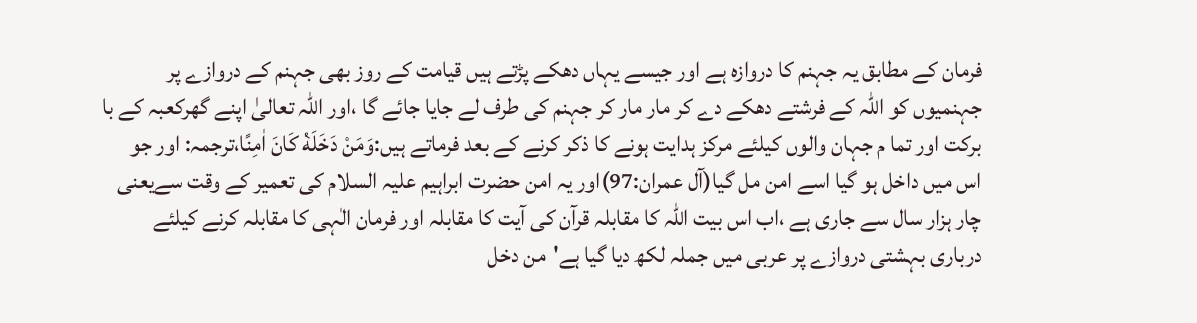فرمان کے مطابق یہ جہنم کا دروازہ ہے اور جیسے یہاں دھکے پڑتے ہیں قیامت کے روز بھی جہنم کے دروازے پر جہنمیوں کو اللہ کے فرشتے دھکے دے کر مار مار کر جہنم کی طرف لے جایا جائے گا ،اور اللہ تعالیٰ اپنے گھرکعبہ کے با برکت اور تما م جہان والوں کیلئے مرکز ہدایت ہونے کا ذکر کرنے کے بعد فرماتے ہیں:وَمَنْ دَخَلَهٝ كَانَ اٰمِنًا،ترجمہ: اور جو اس میں داخل ہو گیا اسے امن مل گیا(آل عمران:97)اور یہ امن حضرت ابراہیم علیہ السلام کی تعمیر کے وقت سےیعنی چار ہزار سال سے جاری ہے ،اب اس بیت اللہ کا مقابلہ قرآن کی آیت کا مقابلہ اور فرمان الٰہی کا مقابلہ کرنے کیلئے درباری بہشتی دروازے پر عربی میں جملہ لکھ دیا گیا ہے'من دخل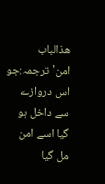ھذالباب امن'ترجمہ:جو اس دروازے سے داخل ہو گیا اسے امن مل گیا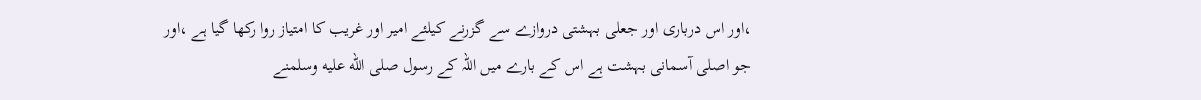،اور اس درباری اور جعلی بہشتی دروازے سے گزرنے کیلئے امیر اور غریب کا امتیاز روا رکھا گیا ہے ،اور جو اصلی آسمانی بہشت ہے اس کے بارے میں اللہ کے رسول صلى الله عليه وسلمنے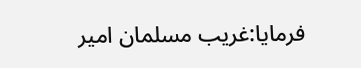فرمایا:غریب مسلمان امیر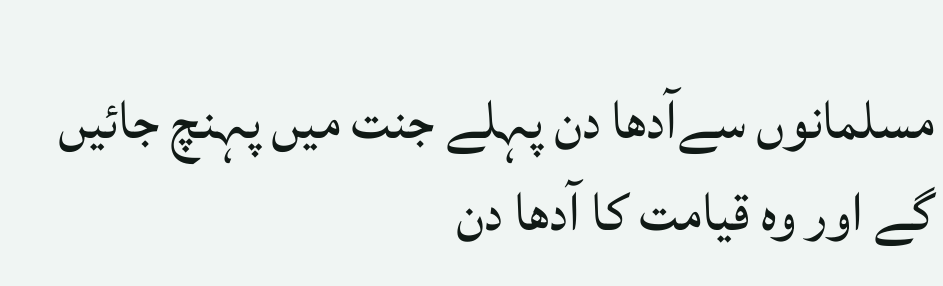مسلمانوں سےآدھا دن پہلے جنت میں پہنچ جائیں گے اور وہ قیامت کا آدھا دن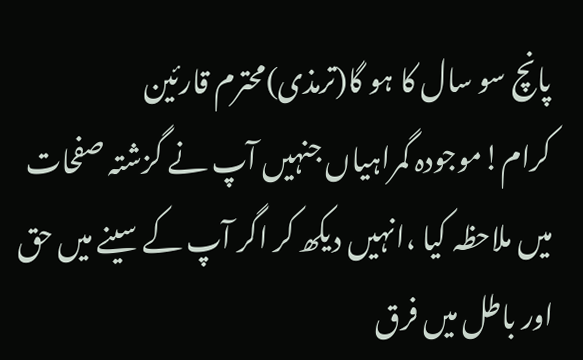پانچ سو سال کا ہو گا(ترمذی)محترم قارئین کرام!موجودہ گمراہیاں جنہیں آپ نے گزشتہ صفحات میں ملاحظہ کیا ،انہیں دیکھ کر اگر آپ کے سینے میں حق اور باطل میں فرق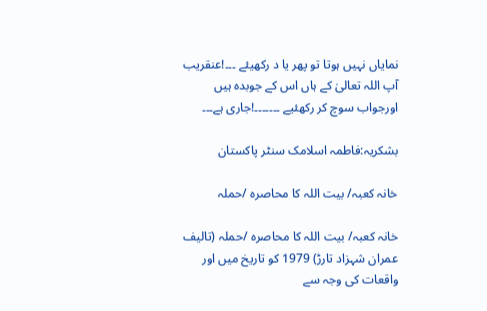نمایاں نہیں ہوتا تو پھر یا د رکھیئے ۔۔۔!عنقریب آپ اللہ تعالیٰ کے ہاں اس کے جوبدہ ہیں اورجواب سوچ کر رکھئیے ۔۔۔۔۔۔۔!جاری ہے۔۔۔

بشکریہ:فاطمہ اسلامک سنٹر پاکستان

خانہ کعبہ/ بیت اللہ کا محاصرہ /حملہ

خانہ کعبہ/ بیت اللہ کا محاصرہ /حملہ (تالیف عمران شہزاد تارڑ) 1979 کو تاریخ میں اور واقعات کی وجہ سے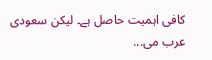کافی اہمیت حاصل ہے۔ لیکن سعودی عرب می...